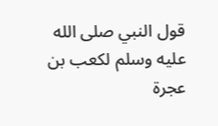قول النبي صلى الله عليه وسلم لكعب بن عجرة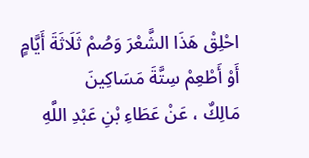احْلِقْ هَذَا الشَّعْرَ وَصُمْ ثَلَاثَةَ أَيَّامٍ أَوْ أَطْعِمْ سِتَّةَ مَسَاكِينَ
مَالِكٌ ، عَنْ عَطَاءِ بْنِ عَبْدِ اللَّهِ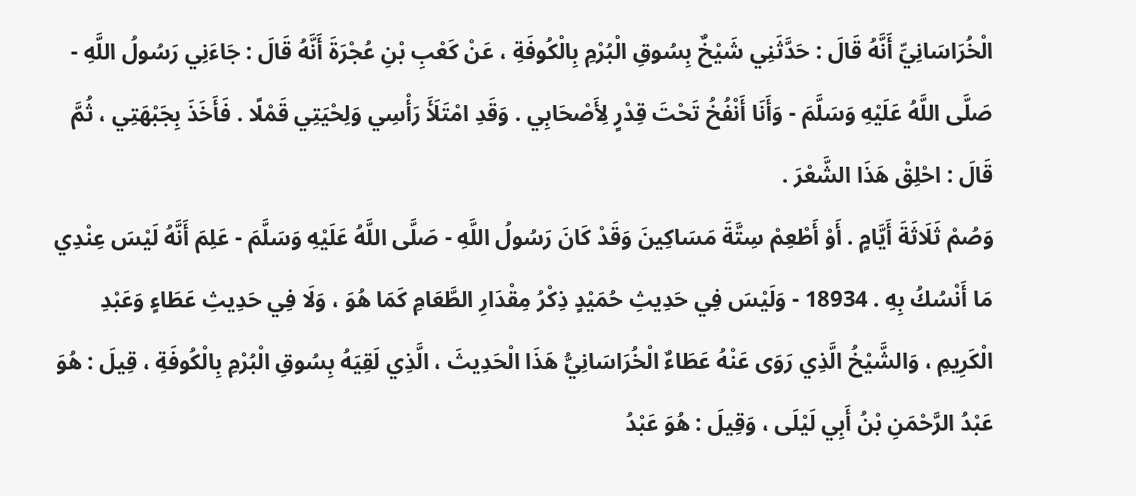الْخُرَاسَانِيِّ أَنَّهُ قَالَ : حَدَّثَنِي شَيْخٌ بِسُوقِ الْبُرْمِ بِالْكُوفَةِ ، عَنْ كَعْبِ بْنِ عُجْرَةَ أَنَّهُ قَالَ : جَاءَنِي رَسُولُ اللَّهِ - صَلَّى اللَّهُ عَلَيْهِ وَسَلَّمَ - وَأَنَا أَنْفُخُ تَحْتَ قِدْرٍ لِأَصْحَابِي . وَقَدِ امْتَلَأَ رَأْسِي وَلِحْيَتِي قَمْلًا . فَأَخَذَ بِجَبْهَتِي ، ثُمَّ قَالَ : احْلِقْ هَذَا الشَّعْرَ .
وَصُمْ ثَلَاثَةَ أَيَّامٍ . أَوْ أَطْعِمْ سِتَّةَ مَسَاكِينَ وَقَدْ كَانَ رَسُولُ اللَّهِ - صَلَّى اللَّهُ عَلَيْهِ وَسَلَّمَ - عَلِمَ أَنَّهُ لَيْسَ عِنْدِي مَا أَنْسُكُ بِهِ . 18934 - وَلَيْسَ فِي حَدِيثِ حُمَيْدٍ ذِكْرُ مِقْدَارِ الطَّعَامِ كَمَا هُوَ ، وَلَا فِي حَدِيثِ عَطَاءٍ وَعَبْدِ الْكَرِيمِ ، وَالشَّيْخُ الَّذِي رَوَى عَنْهُ عَطَاءٌ الْخُرَاسَانِيُّ هَذَا الْحَدِيثَ ، الَّذِي لَقِيَهُ بِسُوقِ الْبُرْمِ بِالْكُوفَةِ ، قِيلَ : هُوَ عَبْدُ الرَّحْمَنِ بْنُ أَبِي لَيْلَى ، وَقِيلَ : هُوَ عَبْدُ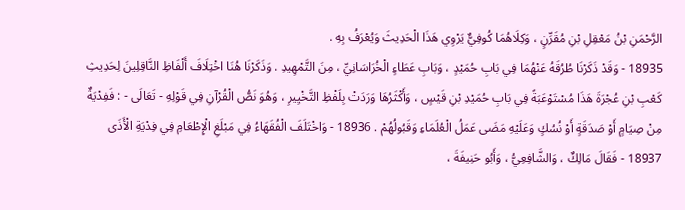الرَّحْمَنِ بْنُ مَعْقِلِ بْنِ مُقَرِّنٍ ، وَكِلَاهُمَا كُوفِيٌّ يَرْوِي هَذَا الْحَدِيثَ وَيُعْرَفُ بِهِ .
18935 - وَقَدْ ذَكَرْنَا طُرُقَهُ عَنْهُمَا فِي بَابِ حُمَيْدٍ ، وَبَابِ عَطَاءٍ الْخُرَاسَانِيِّ ، مِنَ التَّمْهِيدِ . وَذَكَرْنَا هُنَا اخْتِلَافَ أَلْفَاظِ النَّاقِلِينَ لِحَدِيثِ كَعْبِ بْنِ عُجْرَةَ هَذَا مُسْتَوْعَبَةً فِي بَابِ حُمَيْدِ بْنِ قَيْسٍ ، وَأَكْثَرُهَا وَرَدَتْ بِلَفْظِ التَّخْيِيرِ ، وَهُوَ نَصُّ الْقُرْآنِ فِي قَوْلِهِ - تَعَالَى - : فَفِدْيَةٌ مِنْ صِيَامٍ أَوْ صَدَقَةٍ أَوْ نُسُكٍ وَعَلَيْهِ مَضَى عَمَلُ الْعُلَمَاءِ وَقَبُولُهُمْ . 18936 - وَاخْتَلَفَ الْفُقَهَاءُ فِي مَبْلَغِ الْإِطْعَامِ فِي فِدْيَةِ الْأَذَى 18937 - فَقَالَ مَالِكٌ ، وَالشَّافِعِيُّ ، وَأَبُو حَنِيفَةَ ،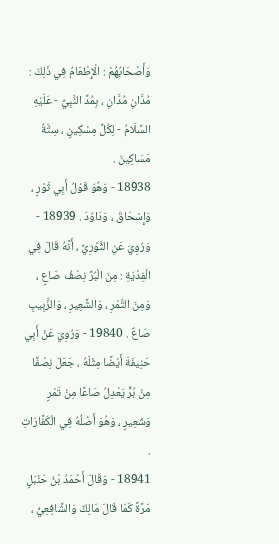وَأَصْحَابُهُمْ : الْإِطْعَامُ فِي ذَلِكَ : مُدَّانِ مُدَّانِ ، بِمُدِّ النَّبِيِّ - عَلَيْهِ السَّلَامُ - لِكُلِّ مِسْكِينٍ ، سِتَّةُ مَسَاكِينَ .
18938 - وَهُوَ قَوْلُ أَبِي ثَوْرٍ ، وَإِسْحَاقَ ، وَدَاوُدَ . 18939 - وَرُوِيَ عَنِ الثَّوْرِيِّ ، أَنَّهُ قَالَ فِي الْفِدْيَةِ : مِنَ الْبُرِّ نِصْفُ صَاعٍ ، وَمِنَ التَّمْرِ ، وَالشَّعِيرِ ، وَالزَّبِيبِ صَاعٌ . 19840 - وَرُوِيَ عَنْ أَبِي حَنِيفَةَ أَيْضًا مِثْلَهُ ، جَعَلَ نِصْفًا مِنْ بُرٍّ يَعْدِلُ صَاعًا مِنْ تَمْرٍ وَشَعِيرٍ ، وَهُوَ أَصْلُهُ فِي الْكَفَّارَاتِ .
18941 - وَقَالَ أَحْمَدُ بْنُ حَنْبَلٍ مَرَّةً كَمَا قَالَ مَالِكٌ وَالشَّافِعِيُّ ،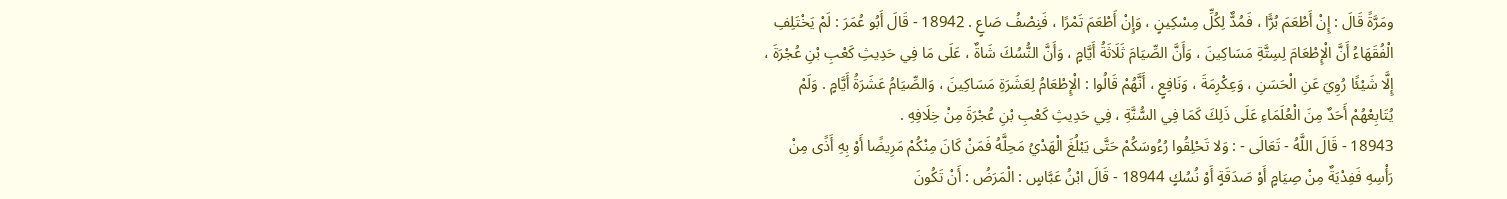ومَرَّةً قَالَ : إِنْ أَطْعَمَ بُرًّا ، فَمُدٌّ لِكُلِّ مِسْكِينٍ ، وَإِنْ أَطْعَمَ تَمْرًا ، فَنِصْفُ صَاعٍ . 18942 - قَالَ أَبُو عُمَرَ : لَمْ يَخْتَلِفِ الْفُقَهَاءُ أَنَّ الْإِطْعَامَ لِسِتَّةِ مَسَاكِينَ ، وَأَنَّ الصِّيَامَ ثَلَاثَةُ أَيَّامٍ ، وَأَنَّ النُّسُكَ شَاةٌ ، عَلَى مَا فِي حَدِيثِ كَعْبِ بْنِ عُجْرَةَ ، إِلَّا شَيْئًا رُوِيَ عَنِ الْحَسَنِ ، وَعِكْرِمَةَ ، وَنَافِعٍ ، أَنَّهُمْ قَالُوا : الْإِطْعَامُ لِعَشَرَةِ مَسَاكِينَ ، وَالصِّيَامُ عَشَرَةُ أَيَّامٍ . وَلَمْ يُتَابِعْهُمْ أَحَدٌ مِنَ الْعُلَمَاءِ عَلَى ذَلِكَ كَمَا فِي السُّنَّةِ ، فِي حَدِيثِ كَعْبِ بْنِ عُجْرَةَ مِنْ خِلَافِهِ .
18943 - قَالَ اللَّهُ - تَعَالَى - : وَلا تَحْلِقُوا رُءُوسَكُمْ حَتَّى يَبْلُغَ الْهَدْيُ مَحِلَّهُ فَمَنْ كَانَ مِنْكُمْ مَرِيضًا أَوْ بِهِ أَذًى مِنْ رَأْسِهِ فَفِدْيَةٌ مِنْ صِيَامٍ أَوْ صَدَقَةٍ أَوْ نُسُكٍ 18944 - قَالَ ابْنُ عَبَّاسٍ : الْمَرَضُ : أَنْ تَكُونَ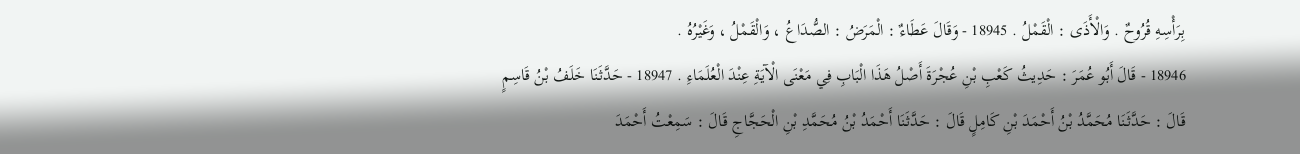بِرَأْسِهِ قُرُوحٌ . وَالْأَذَى : الْقَمْلُ . 18945 - وَقَالَ عَطَاءٌ : الْمَرَضُ : الصُّدَاعُ ، وَالْقَمْلُ ، وَغَيْرُهُ .
18946 - قَالَ أَبُو عُمَرَ : حَدِيثُ كَعْبِ بْنِ عُجْرَةَ أَصْلُ هَذَا الْبَابِ فِي مَعْنَى الْآيَةِ عِنْدَ الْعُلَمَاءِ . 18947 - حَدَّثَنَا خَلَفُ بْنُ قَاسِمٍ قَالَ : حَدَّثَنَا مُحَمَّدُ بْنُ أَحْمَدَ بْنِ كَامِلٍ قَالَ : حَدَّثَنَا أَحْمَدُ بْنُ مُحَمَّدِ بْنِ الْحَجَّاجِ قَالَ : سَمِعْتُ أَحْمَدَ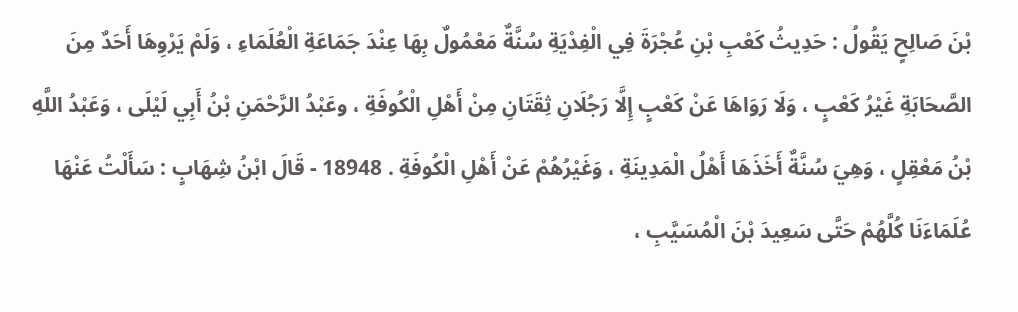بْنَ صَالِحٍ يَقُولُ : حَدِيثُ كَعْبِ بْنِ عُجْرَةَ فِي الْفِدْيَةِ سُنَّةٌ مَعْمُولٌ بِهَا عِنْدَ جَمَاعَةِ الْعُلَمَاءِ ، وَلَمْ يَرْوِهَا أَحَدٌ مِنَ الصَّحَابَةِ غَيْرُ كَعْبٍ ، وَلَا رَوَاهَا عَنْ كَعْبٍ إِلَّا رَجُلَانِ ثِقَتَانِ مِنْ أَهْلِ الْكُوفَةِ ، وعَبْدُ الرَّحْمَنِ بْنُ أَبِي لَيْلَى ، وَعَبْدُ اللَّهِ بْنُ مَعْقِلٍ ، وَهِيَ سُنَّةٌ أَخَذَهَا أَهْلُ الْمَدِينَةِ ، وَغَيْرُهُمْ عَنْ أَهْلِ الْكُوفَةِ . 18948 - قَالَ ابْنُ شِهَابٍ : سَأَلْتُ عَنْهَا عُلَمَاءَنَا كُلَّهُمْ حَتَّى سَعِيدَ بْنَ الْمُسَيَّبِ ،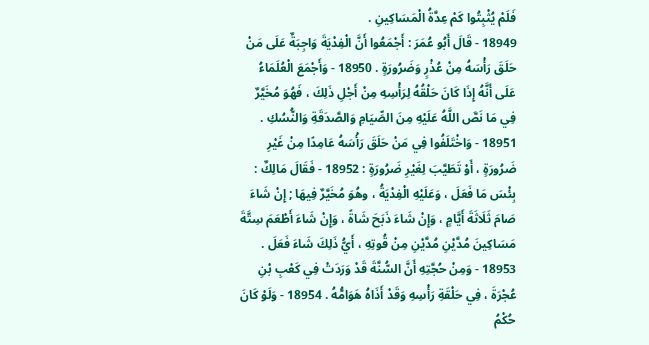فَلَمْ يُثْبِتُوا كَمْ عِدَّةُ الْمَسَاكِينِ .
18949 - قَالَ أَبُو عُمَرَ : أَجْمَعُوا أَنَّ الْفِدْيَةَ وَاجِبَةٌ عَلَى مَنْ حَلَقَ رَأْسَهُ مِنْ عُذْرٍ وَضَرُورَةٍ . 18950 - وَأَجْمَعَ الْعُلَمَاءُ عَلَى أَنَّهُ إِذَا كَانَ حَلْقُهُ لِرَأْسِهِ مِنْ أَجْلِ ذَلِكَ ، فَهُوَ مُخَيَّرٌ فِي مَا نَصَّ اللَّهُ عَلَيْهِ مِنَ الصِّيَامِ وَالصَّدَقَةِ وَالنُّسُكِ . 18951 - وَاخْتَلَفُوا فِي مَنْ حَلَقَ رَأْسَهُ عَامِدًا مِنْ غَيْرِ ضَرُورَةٍ ، أَوْ تَطَيَّبَ لِغَيْرِ ضَرُورَةٍ : 18952 - فَقَالَ مَالِكٌ : بِئْسَ مَا فَعَلَ ، وَعَلَيْهِ الْفِدْيَةُ ، وهُوَ مُخَيَّرٌ فِيهَا ; إِنْ شَاءَ صَامَ ثَلَاثَةَ أَيَّامٍ ، وَإِنْ شَاءَ ذَبَحَ شَاةً ، وَإِنْ شَاءَ أَطْعَمَ سِتَّةَ مَسَاكِينَ مُدَّيْنِ مُدَّيْنِ مِنْ قُوتِهِ ، أَيُّ ذَلِكَ شَاءَ فَعَلَ .
18953 - وَمِنْ حُجَّتِهِ أَنَّ السُّنَّةَ قَدْ وَرَدَتْ فِي كَعْبِ بْنِ عُجْرَةَ ، فِي حَلْقَةِ رَأْسِهِ وَقَدْ أَذَاهُ هَوَامُّهُ . 18954 - وَلَوْ كَانَ حُكْمُ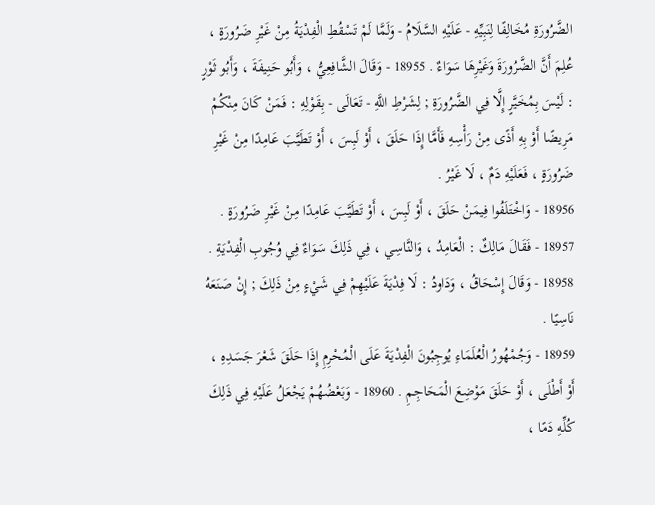الضَّرُورَةِ مُخَالِفًا لِنَبِيِّهِ - عَلَيْهِ السَّلَامُ - وَلَمَّا لَمْ تَسْقُطِ الْفِدْيَةُ مِنْ غَيْرِ ضَرُورَةٍ ، عُلِمَ أَنَّ الضَّرُورَةَ وَغَيْرِهَا سَوَاءٌ . 18955 - وَقَالَ الشَّافِعِيُّ ، وَأَبُو حَنِيفَةَ ، وَأَبُو ثَوْرٍ : لَيْسَ بِمُخَيَّرٍ إِلَّا فِي الضَّرُورَةِ ; لِشَرْطِ اللَّهِ - تَعَالَى - بِقَوْلِهِ : فَمَنْ كَانَ مِنْكُمْ مَرِيضًا أَوْ بِهِ أَذًى مِنْ رَأْسِهِ فَأَمَّا إِذَا حَلَقَ ، أَوْ لَبِسَ ، أَوْ تَطَيَّبَ عَامِدًا مِنْ غَيْرِ ضَرُورَةٍ ، فَعَلَيْهِ دَمٌ ، لَا غَيْرُ .
18956 - وَاخْتَلَفُوا فِيمَنْ حَلَقَ ، أَوْ لَبِسَ ، أَوْ تَطَيَّبَ عَامِدًا مِنْ غَيْرِ ضَرُورَةٍ . 18957 - فَقَالَ مَالِكٌ : الْعَامِدُ ، وَالنَّاسِي ، فِي ذَلِكَ سَوَاءٌ فِي وُجُوبِ الْفِدْيَةِ . 18958 - وَقَالَ إِسْحَاقُ ، وَدَاودُ : لَا فِدْيَةَ عَلَيْهِمْ فِي شَيْءٍ مِنْ ذَلِكَ ; إِنْ صَنَعَهُ نَاسِيًا .
18959 - وَجُمْهُورُ الْعُلَمَاءِ يُوجِبُونَ الْفِدْيَةَ عَلَى الْمُحْرِمِ إِذَا حَلَقَ شَعْرَ جَسَدِهِ ، أَوْ أَطْلَى ، أَوْ حَلَقَ مَوْضِعَ الْمَحَاجِمِ . 18960 - وَبَعْضُهُمْ يَجْعَلُ عَلَيْهِ فِي ذَلِكَ كُلِّهِ دَمًا ،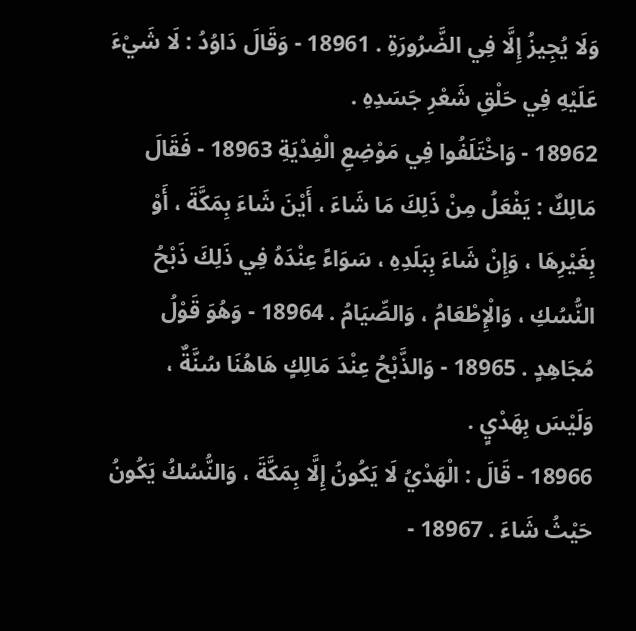وَلَا يُجِيزُ إِلَّا فِي الضَّرُورَةِ . 18961 - وَقَالَ دَاوُدُ : لَا شَيْءَ عَلَيْهِ فِي حَلْقِ شَعْرِ جَسَدِهِ .
18962 - وَاخْتَلَفُوا فِي مَوْضِعِ الْفِدْيَةِ 18963 - فَقَالَ مَالِكٌ : يَفْعَلُ مِنْ ذَلِكَ مَا شَاءَ ، أَيْنَ شَاءَ بِمَكَّةَ ، أَوْ بِغَيْرِهَا ، وَإِنْ شَاءَ بِبَلَدِهِ ، سَوَاءً عِنْدَهُ فِي ذَلِكَ ذَبْحُ النُّسُكِ ، وَالْإِطْعَامُ ، وَالصِّيَامُ . 18964 - وَهُوَ قَوْلُ مُجَاهِدٍ . 18965 - وَالذَّبْحُ عِنْدَ مَالِكٍ هَاهُنَا سُنَّةٌ ، وَلَيْسَ بِهَدْيٍ .
18966 - قَالَ : الْهَدْيُ لَا يَكُونُ إِلَّا بِمَكَّةَ ، وَالنُّسُكُ يَكُونُ حَيْثُ شَاءَ . 18967 -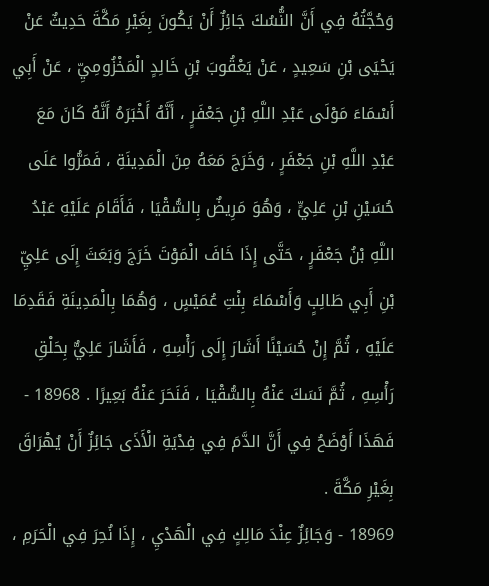وَحُجَّتُهُ فِي أَنَّ النُّسُكَ جَائِزٌ أَنْ يَكُونَ بِغَيْرِ مَكَّةَ حَدِيثٌ عَنْ يَحْيَى بْنِ سَعِيدٍ ، عَنْ يَعْقُوبَ بْنِ خَالِدٍ الْمَخْزُومِيِّ ، عَنْ أَبِي أَسْمَاءَ مَوْلَى عَبْدِ اللَّهِ بْنِ جَعْفَرٍ ، أَنَّهُ أَخْبَرَهُ أَنَّهُ كَانَ مَعَ عَبْدِ اللَّهِ بْنِ جَعْفَرٍ ، وَخَرَجَ مَعَهُ مِنَ الْمَدِينَةِ ، فَمَرُّوا عَلَى حُسَيْنِ بْنِ عَلِيٍّ ، وَهُوَ مَرِيضٌ بِالسُّقْيَا ، فَأَقَامَ عَلَيْهِ عَبْدُ اللَّهِ بْنُ جَعْفَرٍ ، حَتَّى إِذَا خَافَ الْمَوْتَ خَرَجَ وَبَعَثَ إِلَى عَلِيِّ بْنِ أَبِي طَالِبٍ وَأَسْمَاءَ بِنْتِ عُمَيْسٍ ، وَهُمَا بِالْمَدِينَةِ فَقَدِمَا عَلَيْهِ ، ثُمَّ إِنْ حُسَيْنًا أَشَارَ إِلَى رَأْسِهِ ، فَأَشَارَ عَلِيٌّ بِحَلْقِ رَأْسِهِ ، ثُمَّ نَسَكَ عَنْهُ بِالسُّقْيَا ، فَنَحَرَ عَنْهُ بَعِيرًا . 18968 - فَهَذَا أَوْضَحُ فِي أَنَّ الدَّمَ فِي فِدْيَةِ الْأَذَى جَائِزٌ أَنْ يُهْرَاقَ بِغَيْرِ مَكَّةَ .
18969 - وَجَائِزٌ عِنْدَ مَالِكٍ فِي الْهَدْيِ ، إِذَا نُحِرَ فِي الْحَرَمِ ،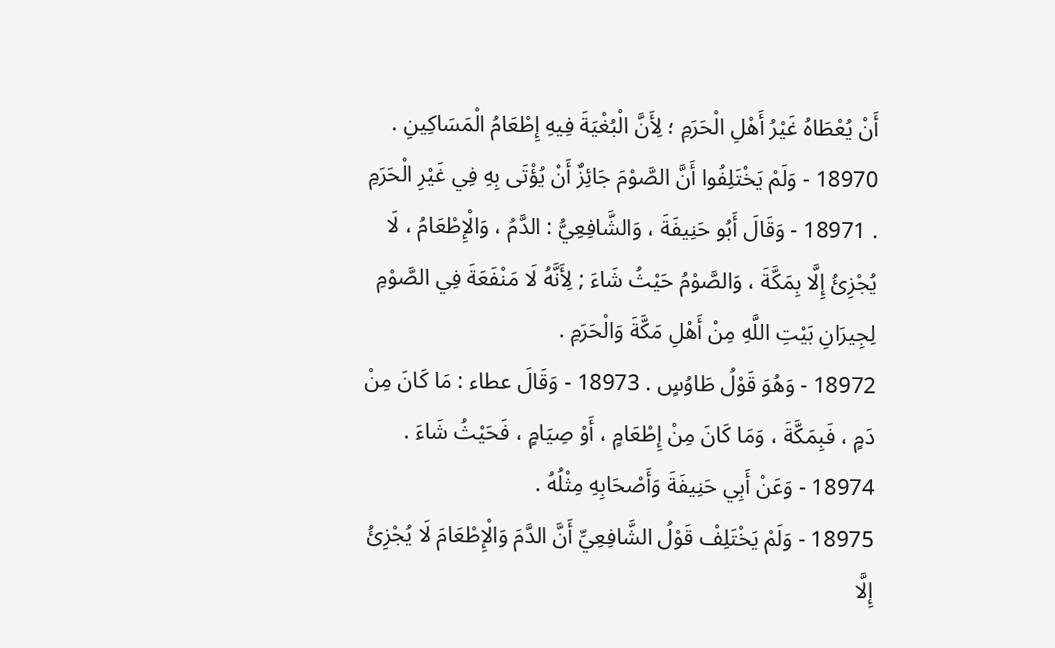أَنْ يُعْطَاهُ غَيْرُ أَهْلِ الْحَرَمِ ؛ لِأَنَّ الْبُغْيَةَ فِيهِ إِطْعَامُ الْمَسَاكِينِ . 18970 - وَلَمْ يَخْتَلِفُوا أَنَّ الصَّوْمَ جَائِزٌ أَنْ يُؤْتَى بِهِ فِي غَيْرِ الْحَرَمِ . 18971 - وَقَالَ أَبُو حَنِيفَةَ ، وَالشَّافِعِيُّ : الدَّمُ ، وَالْإِطْعَامُ ، لَا يُجْزِئُ إِلَّا بِمَكَّةَ ، وَالصَّوْمُ حَيْثُ شَاءَ ; لِأَنَّهُ لَا مَنْفَعَةَ فِي الصَّوْمِ لِجِيرَانِ بَيْتِ اللَّهِ مِنْ أَهْلِ مَكَّةَ وَالْحَرَمِ .
18972 - وَهُوَ قَوْلُ طَاوُسٍ . 18973 - وَقَالَ عطاء : مَا كَانَ مِنْ دَمٍ ، فَبِمَكَّةَ ، وَمَا كَانَ مِنْ إِطْعَامٍ ، أَوْ صِيَامٍ ، فَحَيْثُ شَاءَ . 18974 - وَعَنْ أَبِي حَنِيفَةَ وَأَصْحَابِهِ مِثْلُهُ .
18975 - وَلَمْ يَخْتَلِفْ قَوْلُ الشَّافِعِيِّ أَنَّ الدَّمَ وَالْإِطْعَامَ لَا يُجْزِئُ إِلَّا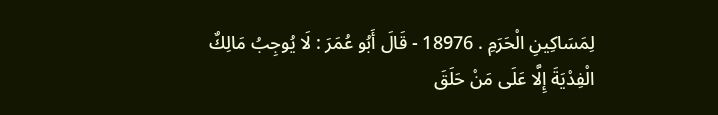لِمَسَاكِينِ الْحَرَمِ . 18976 - قَالَ أَبُو عُمَرَ : لَا يُوجِبُ مَالِكٌ الْفِدْيَةَ إِلَّا عَلَى مَنْ حَلَقَ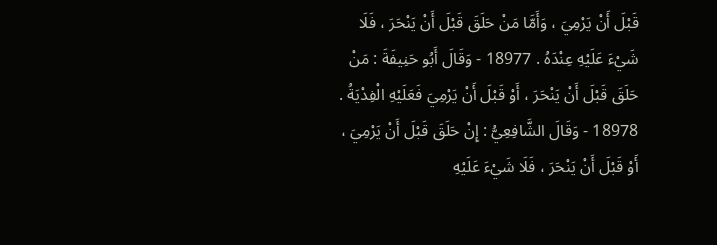قَبْلَ أَنْ يَرْمِيَ ، وَأَمَّا مَنْ حَلَقَ قَبْلَ أَنْ يَنْحَرَ ، فَلَا شَيْءَ عَلَيْهِ عِنْدَهُ . 18977 - وَقَالَ أَبُو حَنِيفَةَ : مَنْ حَلَقَ قَبْلَ أَنْ يَنْحَرَ ، أَوْ قَبْلَ أَنْ يَرْمِيَ فَعَلَيْهِ الْفِدْيَةُ .
18978 - وَقَالَ الشَّافِعِيُّ : إِنْ حَلَقَ قَبْلَ أَنْ يَرْمِيَ ، أَوْ قَبْلَ أَنْ يَنْحَرَ ، فَلَا شَيْءَ عَلَيْهِ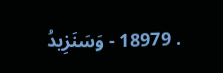. 18979 - وَسَنَزِيدُ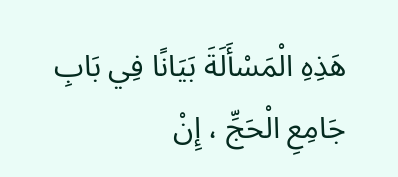هَذِهِ الْمَسْأَلَةَ بَيَانًا فِي بَابِ جَامِعِ الْحَجِّ ، إِنْ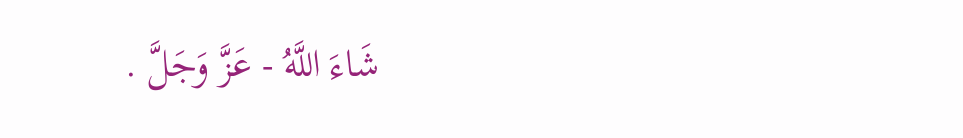شَاءَ اللَّهُ - عَزَّ وَجَلَّ .